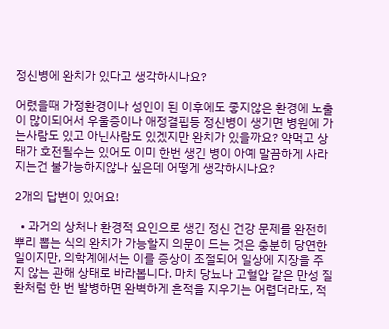정신병에 완치가 있다고 생각하시나요?

어렸을때 가정환경이나 성인이 된 이후에도 좋지않은 환경에 노출이 많이되어서 우울증이나 애정결핍등 정신병이 생기면 병원에 가는사람도 있고 아닌사람도 있겠지만 완치가 있을까요? 약먹고 상태가 호전될수는 있어도 이미 한번 생긴 병이 아예 말끔하게 사라지는건 불가능하지않나 싶은데 어떻게 생각하시나요?

2개의 답변이 있어요!

  • 과거의 상처나 환경적 요인으로 생긴 정신 건강 문제를 완전히 뿌리 뽑는 식의 완치가 가능할지 의문이 드는 것은 충분히 당연한 일이지만, 의학계에서는 이를 증상이 조절되어 일상에 지장을 주지 않는 관해 상태로 바라봅니다. 마치 당뇨나 고혈압 같은 만성 질환처럼 한 번 발병하면 완벽하게 흔적을 지우기는 어렵더라도, 적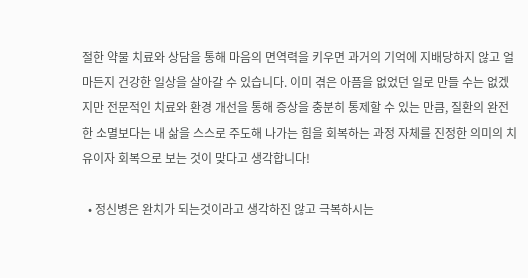절한 약물 치료와 상담을 통해 마음의 면역력을 키우면 과거의 기억에 지배당하지 않고 얼마든지 건강한 일상을 살아갈 수 있습니다. 이미 겪은 아픔을 없었던 일로 만들 수는 없겠지만 전문적인 치료와 환경 개선을 통해 증상을 충분히 통제할 수 있는 만큼, 질환의 완전한 소멸보다는 내 삶을 스스로 주도해 나가는 힘을 회복하는 과정 자체를 진정한 의미의 치유이자 회복으로 보는 것이 맞다고 생각합니다!

  • 정신병은 완치가 되는것이라고 생각하진 않고 극복하시는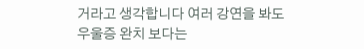거라고 생각합니다 여러 강연을 봐도 우울증 완치 보다는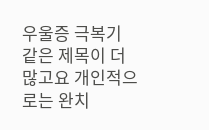우울증 극복기 같은 제목이 더 많고요 개인적으로는 완치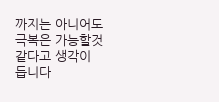까지는 아니어도 극복은 가능할것 같다고 생각이 듭니다